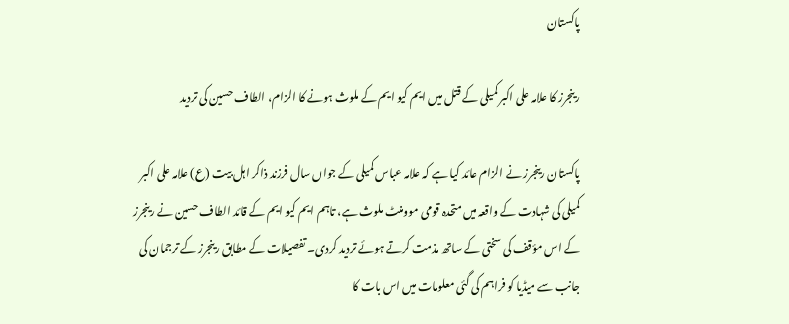پاکستان

رینجرز کا علامہ علی اکبر کمیلی کے قتل میں ایم کیو ایم کے ملوث ہونے کا الزام، الطاف حسین کی تردید

پاکستان رینجرز نے الزام عائد کیا ہے کہ علامہ عباس کمیلی کے جواں سال فرزند ذاکر اہل بیت (ع) علامہ علی اکبر کمیلی کی شہادت کے واقعہ میں متحدہ قومی موومنٹ ملوث ہے، تاہم ایم کیو ایم کے قائد الطاف حسین نے رینجرز کے اس مؤقف کی سختی کے ساتھ مذمت کرتے ہوئے تردید کردی۔ تفصیلات کے مطابق رینجرز کے ترجمان کی جانب سے میڈیا کو فراہم کی گئی معلومات میں اس بات کا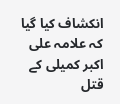انکشاف کیا گیا کہ علامہ علی اکبر کمیلی کے قتل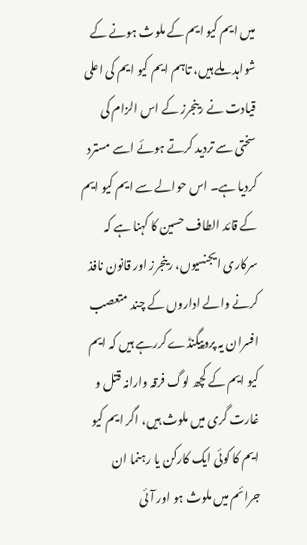میں ایم کیو ایم کے ملوث ہونے کے شواہد ملے ہیں، تاہم ایم کیو ایم کی اعلی قیادت نے رینجرز کے اس الزام کی سختی سے تردید کرتے ہوئے اسے مسترد کردیا ہے۔ اس حوالے سے ایم کیو ایم کے قائد الطاف حسین کا کہنا ہے کہ سرکاری ایجنسیوں، رینجرز اور قانون نافذ کرنے والے اداروں کے چند متعصب افسران یہ پروپیگنڈے کررہے ہیں کہ ایم کیو ایم کے کچھ لوگ فرقہ وارانہ قتل و غارت گری میں ملوث ہیں، اگر ایم کیو ایم کا کوئی ایک کارکن یا رہنما ان جرائم میں ملوث ہو اور آئی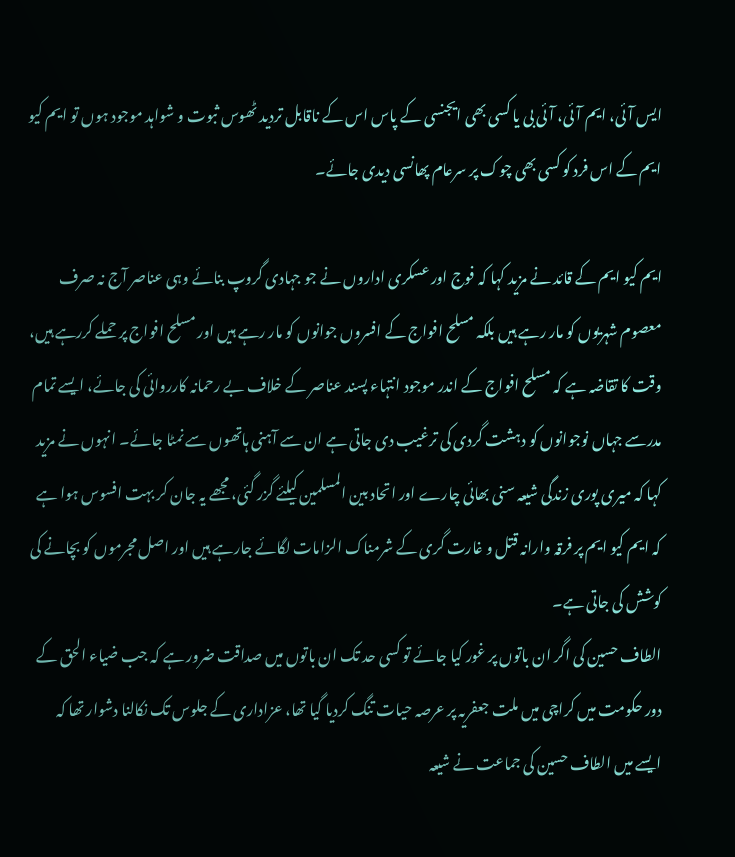ایس آئی، ایم آئی، آئی بی یا کسی بھی ایجنسی کے پاس اس کے ناقابل تردید ٹھوس ثبوت و شواہد موجود ہوں تو ایم کیو ایم کے اس فرد کو کسی بھی چوک پر سرعام پھانسی دیدی جائے۔

ایم کیو ایم کے قائد نے مزید کہا کہ فوج اور عسکری اداروں نے جو جہادی گروپ بنائے وہی عناصر آج نہ صرف معصوم شہریوں کو مار رہے ہیں بلکہ مسلح افواج کے افسروں جوانوں کو مار رہے ہیں اور مسلح افواج پر حملے کررہے ہیں، وقت کا تقاضہ ہے کہ مسلح افواج کے اندر موجود انتہاء پسند عناصر کے خلاف بے رحمانہ کارروائی کی جائے، ایسے تمام مدرسے جہاں نوجوانوں کو دہشت گردی کی ترغیب دی جاتی ہے ان سے آہنی ہاتھوں سے نمٹا جائے۔ انہوں نے مزید کہا کہ میری پوری زندگی شیعہ سنی بھائی چارے اور اتحاد بین المسلمین کیلئے گزر گئی، مجھے یہ جان کر بہت افسوس ہوا ہے کہ ایم کیو ایم پر فرقہ وارانہ قتل و غارت گری کے شرمناک الزامات لگائے جارہے ہیں اور اصل مجرموں کو بچانے کی کوشش کی جاتی ہے۔
الطاف حسین کی اگر ان باتوں پر غور کیا جائے تو کسی حد تک ان باتوں میں صداقت ضرور ہے کہ جب ضیاء الحق کے دور حکومت میں کراچی میں ملت جعفریہ پر عرصہ حیات تنگ کردیا گیا تھا، عزاداری کے جلوس تک نکالنا دشوار تھا کہ ایسے میں الطاف حسین کی جماعت نے شیعہ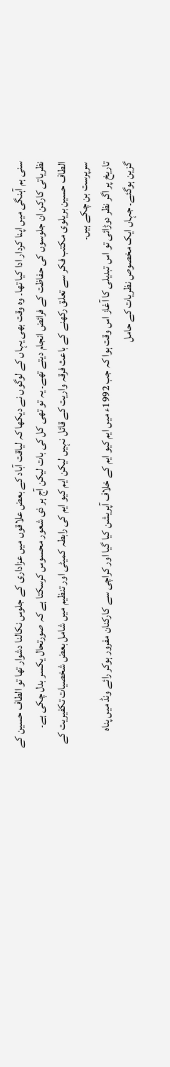سنی ہم آہنگی میں اپنا کردار ادا کیا تھا۔ وہ وقت بھی یہاں کے لوگوں نے دیکھا کہ لیاقت آباد کے بعض علاقوں میں عزاداری کے جلوس نکالنا دشوار تھا تو الطاف حسین کے نظریاتی کارکن ان جلوسوں کی حفاظت کے فرائض انجام دیتے تھے۔ یہ تو تھی کل کی بات لیکن آج ہر ذی شعور محسوس کرسکتا ہے کہ صورتحال یکسر بدل چکی ہے۔ الطاف حسین بریلوی مکتب فکر سے تعلق رکھنے کے باعث فرقہ واریت کے قائل نہیں لیکن ایم کیو ایم کی رابطہ کمیٹی اور تنظیم میں شامل بعض شخصیات تکفیریت کے سرپرست بن چکے ہیں۔
تاریخ پر اگر نظر دوڑائی تو اس تبدیلی کا آغاز اس وقت ہوا کہ جب 1992ء میں ایم کیو ایم کے خلاف آپریشن کیا گیا اور کراچی سے کارکنان مفرور ہوکر رائے ونڈ میں پناہ گزین ہوگئے۔ جہاں ایک مخصوص نظریات کے حامل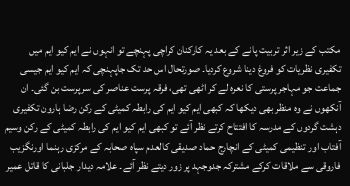مکتب کے زیر اثر تربیت پانے کے بعد یہ کارکنان کراچی پہنچے تو انہوں نے ایم کیو ایم میں تکفیری نظریات کو فروغ دینا شروع کردیا۔ صورتحال اس حد تک جاپہنچی کہ ایم کیو ایم جیسی جماعت جو مہاجر پرستی کا نعرہ لے کر اٹھی تھی، فرقہ پرست عناصر کی سرپرست بن گئی۔ ان آنکھوں نے وہ منظر بھی دیکھا کہ کبھی ایم کیو ایم کی رابطہ کمیٹی کے رکن رضا ہارون تکفیری دہشت گردوں کے مدرسہ کا افتتاح کرتے نظر آئے تو کبھی ایم کیو ایم کی رابطہ کمیٹی کے رکن وسیم آفتاب اور تنظیمی کمیٹی کے انچارج حماد صدیقی کالعدم سپاہ صحابہ کے مرکزی رہنما اورنگزیب فاروقی سے ملاقات کرکے مشترکہ جدوجہد پر زور دیتے نظر آئے۔ علامہ دیدار جلبانی کا قاتل عمیر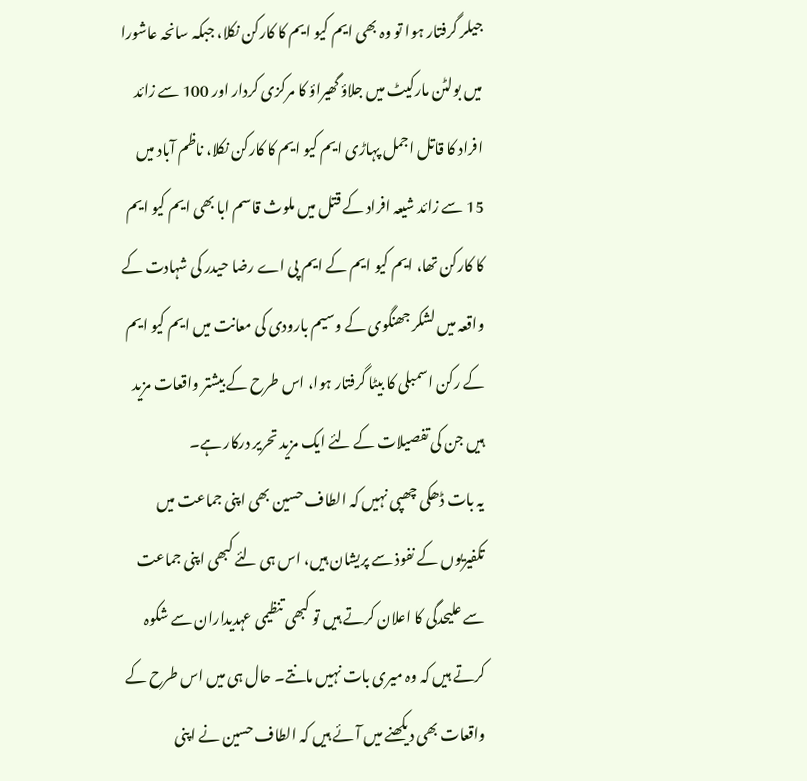جیلر گرفتار ہوا تو وہ بھی ایم کیو ایم کا کارکن نکلا، جبکہ سانحہ عاشورا میں بولٹن مارکیٹ میں جلاؤ گھیراؤ کا مرکزی کردار اور 100 سے زائد افراد کا قاتل اجمل پہاڑی ایم کیو ایم کا کارکن نکلا، ناظم آباد میں 15 سے زائد شیعہ افراد کے قتل میں ملوث قاسم ابا بھی ایم کیو ایم کا کارکن تھا، ایم کیو ایم کے ایم پی اے رضا حیدر کی شہادت کے واقعہ میں لشکر جھنگوی کے وسیم بارودی کی معانت میں ایم کیو ایم کے رکن اسمبلی کا بیٹا گرفتار ہوا، اس طرح کے بیشتر واقعات مزید ہیں جن کی تفصیلات کے لئے ایک مزید تحریر درکار ہے۔
یہ بات ڈھکی چھپی نہیں کہ الطاف حسین بھی اپنی جماعت میں تکفیریوں کے نفوذ سے پریشان ہیں، اس ہی لئے کبھی اپنی جماعت سے علیحدگی کا اعلان کرتے ہیں تو کبھی تنظیمی عہدیداران سے شکوہ کرتے ہیں کہ وہ میری بات نہیں مانتے۔ حال ہی میں اس طرح کے واقعات بھی دیکھنے میں آئے ہیں کہ الطاف حسین نے اپنی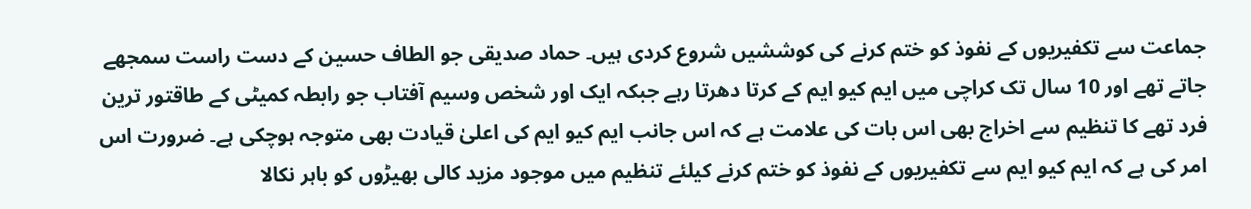جماعت سے تکفیریوں کے نفوذ کو ختم کرنے کی کوششیں شروع کردی ہیں۔ حماد صدیقی جو الطاف حسین کے دست راست سمجھے جاتے تھے اور 10 سال تک کراچی میں ایم کیو ایم کے کرتا دھرتا رہے جبکہ ایک اور شخص وسیم آفتاب جو رابطہ کمیٹی کے طاقتور ترین فرد تھے کا تنظیم سے اخراج بھی اس بات کی علامت ہے کہ اس جانب ایم کیو ایم کی اعلیٰ قیادت بھی متوجہ ہوچکی ہے۔ ضرورت اس امر کی ہے کہ ایم کیو ایم سے تکفیریوں کے نفوذ کو ختم کرنے کیلئے تنظیم میں موجود مزید کالی بھیڑوں کو باہر نکالا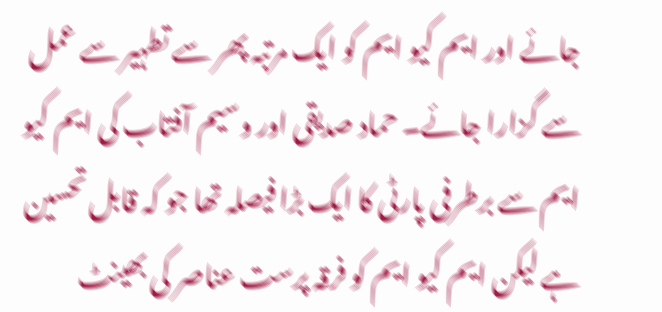جائے اور ایم کیو ایم کو ایک مرتبہ پھر سے تطہیر سے عمل سے گزارا جائے۔ حماد صدیقی اور وسیم آفتاب کی ایم کیو ایم سے برطرفی پارٹی کا ایک بڑا فیصلہ تھا جو کہ قابل تحسین ہے لیکن ایم کیو ایم کو فرقہ پرست عناصر کی بھینٹ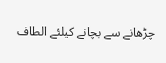چڑھانے سے بچانے کیلئے الطاف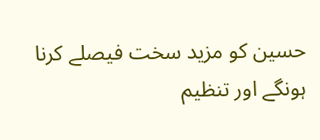حسین کو مزید سخت فیصلے کرنا ہونگے اور تنظیم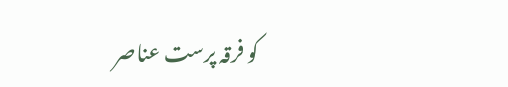کو فرقہ پرست عناصر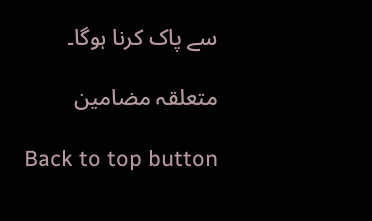سے پاک کرنا ہوگا۔

متعلقہ مضامین

Back to top button